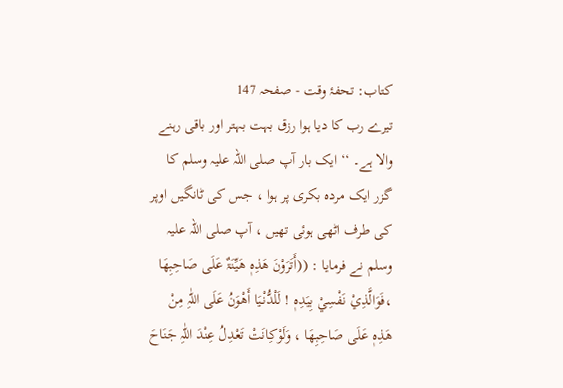کتاب: تحفۂ وقت - صفحہ 147
تیرے رب کا دیا ہوا رزق بہت بہتر اور باقی رہنے والا ہے۔ ‘‘ ایک بار آپ صلی اللہ علیہ وسلم کا گزر ایک مردہ بکری پر ہوا ، جس کی ٹانگیں اوپر کی طرف اٹھی ہوئی تھیں ، آپ صلی اللہ علیہ وسلم نے فرمایا : ((أَتَرَوْنَ ھَذِہٖ ھَیِّنَۃٌ عَلَی صَاحِبِھَا ،فَوَالَّذِيْ نَفْسِيْ بِیَدِہٖ ! لَلْدُّنْیَا أَھْوَنُ عَلَی اللّٰہِ مِنْ ھَذِہٖ عَلَی صَاحِبِھَا ، وَلَوْکِانَتْ تَعْدِلُ عِنْدَ اللّٰہِ جَنَاحَ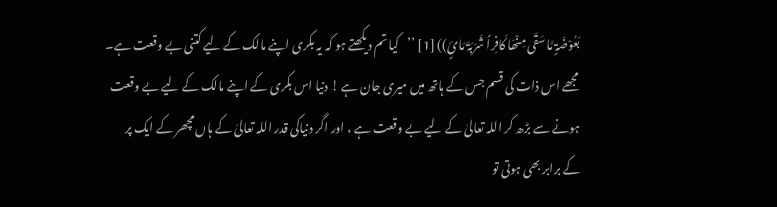بَعُوْضَۃٍ مَّا سَقَی مِنْھَا کَافِراً شَرَبَۃَ مَائٍ)) [1] ’’کیا تم دیکھتے ہو کہ یہ بکری اپنے مالک کے لیے کتنی بے وقعت ہے۔ مجھے اس ذات کی قسم جس کے ہاتھ میں میری جان ہے ! دنیا اس بکری کے اپنے مالک کے لیے بے وقعت ہونے سے بڑھ کر اللہ تعالیٰ کے لیے بے وقعت ہے ، اور اگر دنیاکی قدر اللہ تعالیٰ کے ہاں مچھر کے ایک پر کے برابر بھی ہوتی تو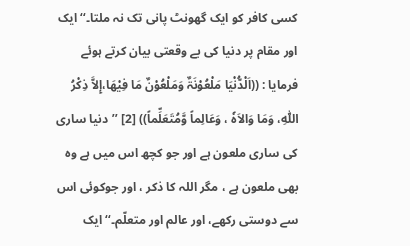کسی کافر کو ایک گھونٹ پانی تک نہ ملتا۔‘‘ ایک اور مقام پر دنیا کی بے وقعتی بیان کرتے ہوئے فرمایا : ((اَلْدُّنْیَا مَلْعُوْنَۃٌ وَمَلْعُوْنٌ مَا فِیْھَا،إِلاَّ ذِکْرُ اللّٰہِ، وَمَا وَالاَہٗ ، وَعَالِماً وَّمُتَعَلِّماً)) [2] ’’دنیا ساری کی ساری ملعون ہے اور جو کچھ اس میں ہے وہ بھی ملعون ہے ، مگر اللہ کا ذکر ، اور جوکوئی اس سے دوستی رکھے، اور عالم اور متعلّم۔‘‘ ایک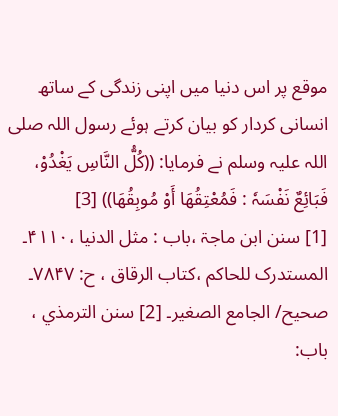موقع پر اس دنیا میں اپنی زندگی کے ساتھ انسانی کردار کو بیان کرتے ہوئے رسول اللہ صلی اللہ علیہ وسلم نے فرمایا: ((کُلُّ النَّاسِ یَغْدُوْ، فَبَائِعٌ نَفْسَہٗ : فَمُعْتِقُھَا أَوْ مُوبِقُھَا)) [3]
[1] سنن ابن ماجۃ ،باب : مثل الدنیا ،۴۱۱۰۔ المستدرک للحاکم ،کتاب الرقاق ، ح: ۷۸۴۷۔ صحیح/ الجامع الصغیر۔ [2] سنن الترمذي ، باب: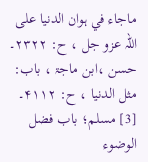ماجاء في ہوان الدنیا علی اللہ عزو جل ، ح: ۲۳۲۲۔ حسن ،ابن ماجۃ ، باب: مثل الدنیا ، ح: ۴۱۱۲۔ [3] مسلم؛ باب فضل الوضوء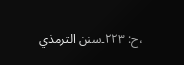،ح: ۲۲۳۔سنن الترمذي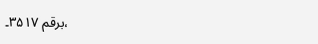،برقم ۳۵۱۷۔